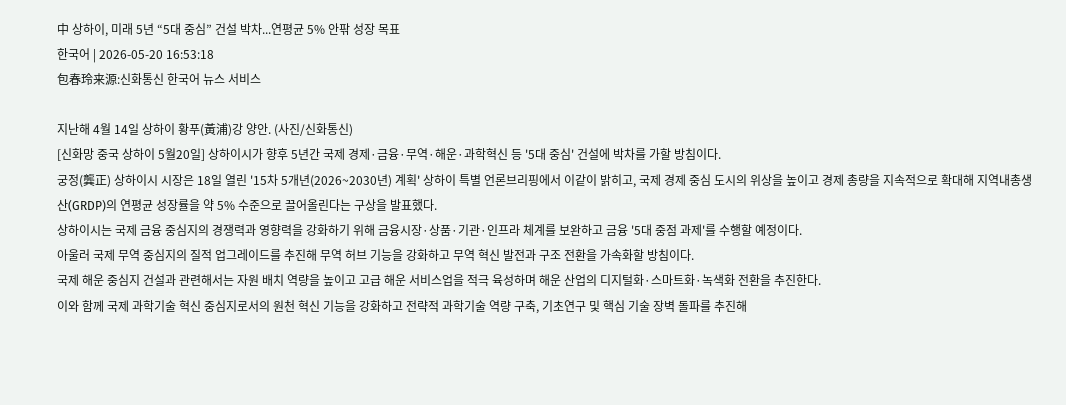中 상하이, 미래 5년 “5대 중심” 건설 박차...연평균 5% 안팎 성장 목표
한국어 | 2026-05-20 16:53:18
包春玲来源:신화통신 한국어 뉴스 서비스

지난해 4월 14일 상하이 황푸(黃浦)강 양안. (사진/신화통신)
[신화망 중국 상하이 5월20일] 상하이시가 향후 5년간 국제 경제·금융·무역·해운·과학혁신 등 '5대 중심' 건설에 박차를 가할 방침이다.
궁정(龔正) 상하이시 시장은 18일 열린 '15차 5개년(2026~2030년) 계획' 상하이 특별 언론브리핑에서 이같이 밝히고, 국제 경제 중심 도시의 위상을 높이고 경제 총량을 지속적으로 확대해 지역내총생산(GRDP)의 연평균 성장률을 약 5% 수준으로 끌어올린다는 구상을 발표했다.
상하이시는 국제 금융 중심지의 경쟁력과 영향력을 강화하기 위해 금융시장·상품·기관·인프라 체계를 보완하고 금융 '5대 중점 과제'를 수행할 예정이다.
아울러 국제 무역 중심지의 질적 업그레이드를 추진해 무역 허브 기능을 강화하고 무역 혁신 발전과 구조 전환을 가속화할 방침이다.
국제 해운 중심지 건설과 관련해서는 자원 배치 역량을 높이고 고급 해운 서비스업을 적극 육성하며 해운 산업의 디지털화·스마트화·녹색화 전환을 추진한다.
이와 함께 국제 과학기술 혁신 중심지로서의 원천 혁신 기능을 강화하고 전략적 과학기술 역량 구축, 기초연구 및 핵심 기술 장벽 돌파를 추진해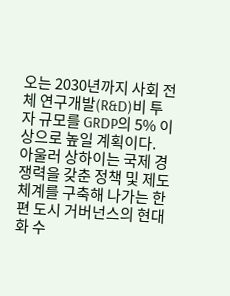오는 2030년까지 사회 전체 연구개발(R&D)비 투자 규모를 GRDP의 5% 이상으로 높일 계획이다.
아울러 상하이는 국제 경쟁력을 갖춘 정책 및 제도 체계를 구축해 나가는 한편 도시 거버넌스의 현대화 수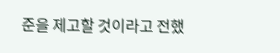준을 제고할 것이라고 전했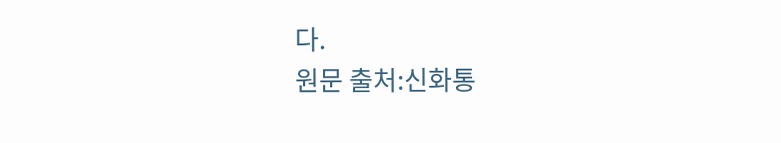다.
원문 출처:신화통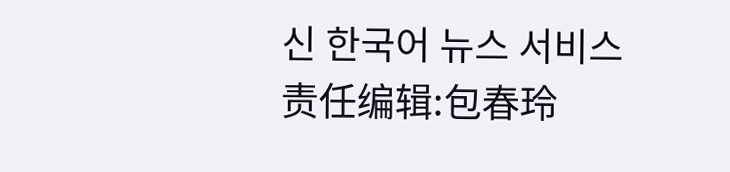신 한국어 뉴스 서비스
责任编辑:包春玲